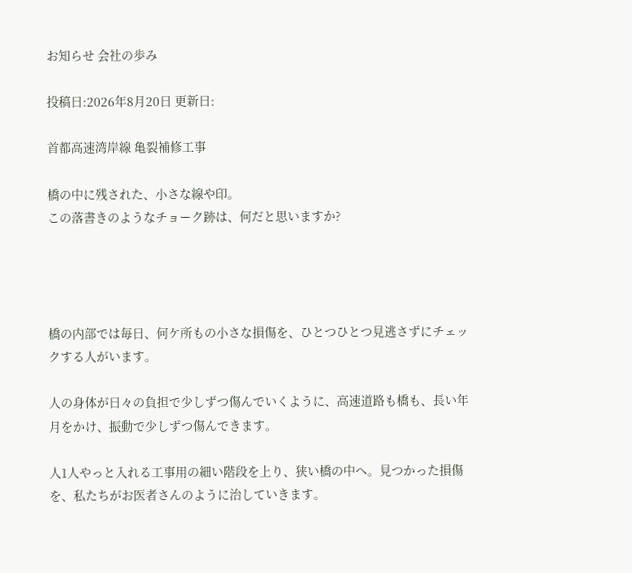お知らせ 会社の歩み

投稿日:2026年8月20日 更新日:

首都高速湾岸線 亀裂補修工事

橋の中に残された、小さな線や印。
この落書きのようなチョーク跡は、何だと思いますか?




橋の内部では毎日、何ケ所もの小さな損傷を、ひとつひとつ見逃さずにチェックする人がいます。

人の身体が日々の負担で少しずつ傷んでいくように、高速道路も橋も、長い年月をかけ、振動で少しずつ傷んできます。

人1人やっと入れる工事用の細い階段を上り、狭い橋の中へ。見つかった損傷を、私たちがお医者さんのように治していきます。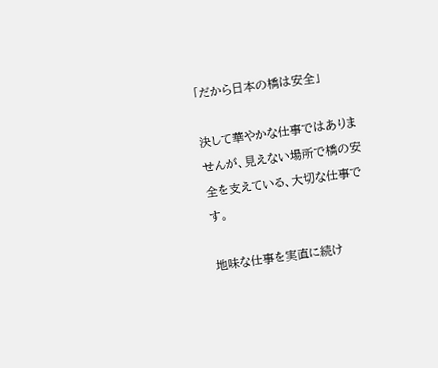「だから日本の橋は安全」

決して華やかな仕事ではありませんが、見えない場所で橋の安全を支えている、大切な仕事です。

地味な仕事を実直に続け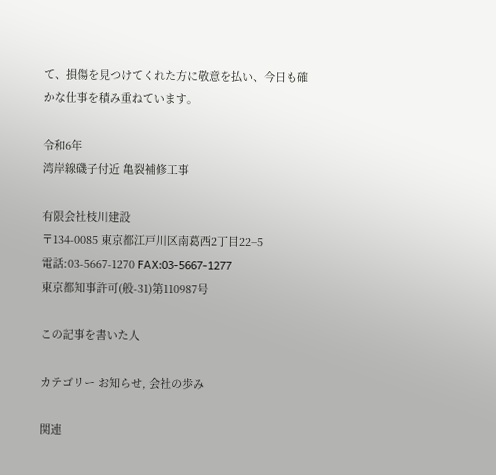て、損傷を見つけてくれた方に敬意を払い、今日も確かな仕事を積み重ねています。

令和6年
湾岸線磯子付近 亀裂補修工事

有限会社枝川建設
〒134-0085 東京都江戸川区南葛西2丁目22−5
電話:03-5667-1270 FAX:03-5667-1277
東京都知事許可(般-31)第110987号

この記事を書いた人

カテゴリー お知らせ, 会社の歩み

関連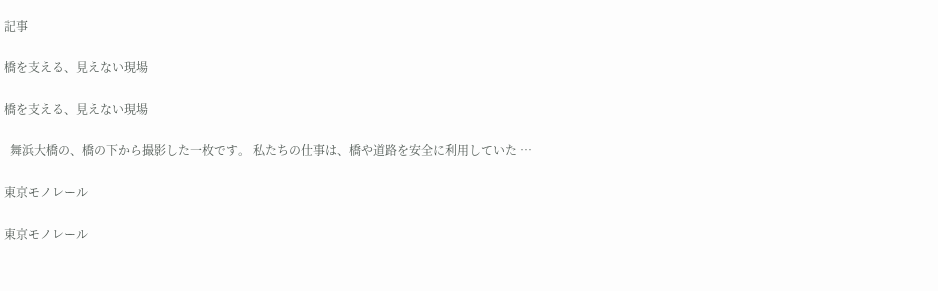記事

橋を支える、見えない現場

橋を支える、見えない現場

  舞浜大橋の、橋の下から撮影した一枚です。 私たちの仕事は、橋や道路を安全に利用していた …

東京モノレール

東京モノレール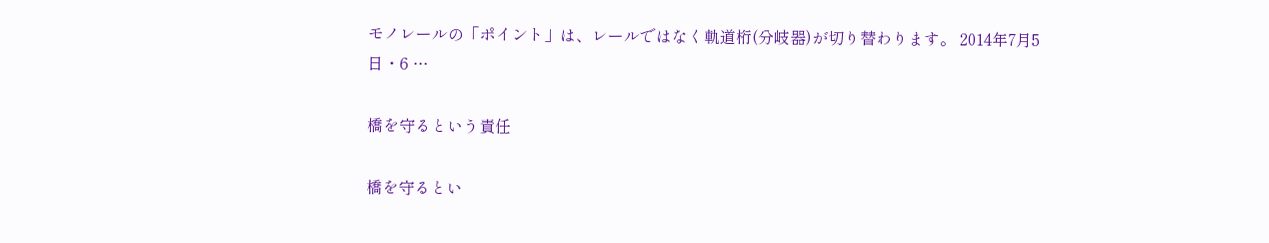モノレールの「ポイント」は、レールではなく軌道桁(分岐器)が切り替わります。 2014年7月5日・6 …

橋を守るという責任

橋を守るとい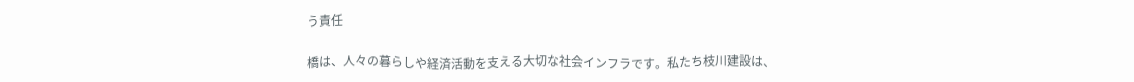う責任

橋は、人々の暮らしや経済活動を支える大切な社会インフラです。私たち枝川建設は、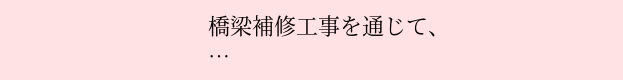橋梁補修工事を通じて、 …